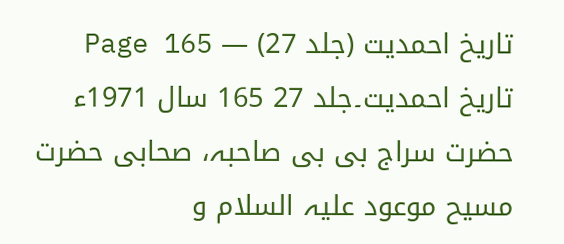تاریخ احمدیت (جلد 27) — Page 165
تاریخ احمدیت۔جلد 27 165 سال 1971ء حضرت سراج بی بی صاحبہ، صحابی حضرت مسیح موعود علیہ السلام و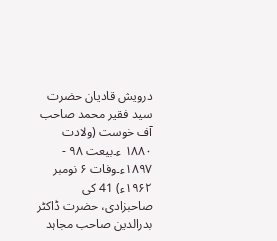درویش قادیان حضرت سید فقیر محمد صاحب آف خوست (ولادت ۱۸۸۰ ء۔بیعت ۹۸ - ۱۸۹۷ء۔وفات ۶ نومبر ۱۹۶۲ء) 41 کی صاحبزادی، حضرت ڈاکٹر بدرالدین صاحب مجاہد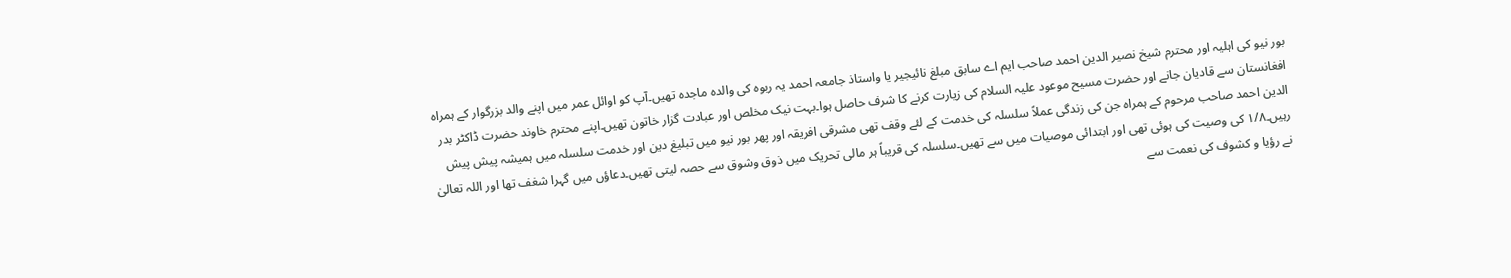بور نیو کی اہلیہ اور محترم شیخ نصیر الدین احمد صاحب ایم اے سابق مبلغ نائیجیر یا واستاذ جامعہ احمد یہ ربوہ کی والدہ ماجدہ تھیں۔آپ کو اوائل عمر میں اپنے والد بزرگوار کے ہمراہ افغانستان سے قادیان جانے اور حضرت مسیح موعود علیہ السلام کی زیارت کرنے کا شرف حاصل ہوا۔بہت نیک مخلص اور عبادت گزار خاتون تھیں۔اپنے محترم خاوند حضرت ڈاکٹر بدر الدین احمد صاحب مرحوم کے ہمراہ جن کی زندگی عملاً سلسلہ کی خدمت کے لئے وقف تھی مشرقی افریقہ اور پھر بور نیو میں تبلیغ دین اور خدمت سلسلہ میں ہمیشہ پیش پیش رہیں۔۱/۸ کی وصیت کی ہوئی تھی اور ابتدائی موصیات میں سے تھیں۔سلسلہ کی قریباً ہر مالی تحریک میں ذوق وشوق سے حصہ لیتی تھیں۔دعاؤں میں گہرا شغف تھا اور اللہ تعالیٰ نے رؤیا و کشوف کی نعمت سے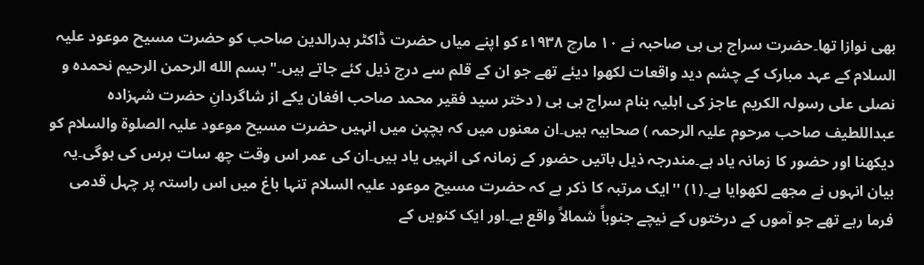بھی نوازا تھا۔حضرت سراج بی بی صاحبہ نے ۱۰ مارچ ۱۹۳۸ء کو اپنے میاں حضرت ڈاکٹر بدرالدین صاحب کو حضرت مسیح موعود علیہ السلام کے عہد مبارک کے چشم دید واقعات لکھوا دیئے تھے جو ان کے قلم سے درج ذیل کئے جاتے ہیں۔" بسم الله الرحمن الرحیم نحمدہ و نصلی علی رسولہ الکریم عاجز کی اہلیہ بنام سراج بی بی ( دختر سید فقیر محمد صاحب افغان یکے از شاگردانِ حضرت شہزادہ عبداللطیف صاحب مرحوم علیہ الرحمہ ) صحابیہ ہیں۔ان معنوں میں کہ بچپن میں انہیں حضرت مسیح موعود علیہ الصلوۃ والسلام کو دیکھنا اور حضور کا زمانہ یاد ہے۔مندرجہ ذیل باتیں حضور کے زمانہ کی انہیں یاد ہیں۔ان کی عمر اس وقت چھ سات برس کی ہوگی۔یہ بیان انہوں نے مجھے لکھوایا ہے۔(۱) ''ایک مرتبہ کا ذکر ہے کہ حضرت مسیح موعود علیہ السلام تنہا باغ میں اس راستہ پر چہل قدمی فرما رہے تھے جو آموں کے درختوں کے نیچے جنوباً شمالاً واقع ہے۔اور ایک کنویں کے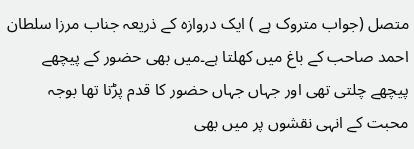متصل (جواب متروک ہے ) ایک دروازہ کے ذریعہ جناب مرزا سلطان احمد صاحب کے باغ میں کھلتا ہے۔میں بھی حضور کے پیچھے پیچھے چلتی تھی اور جہاں جہاں حضور کا قدم پڑتا تھا بوجہ محبت کے انہی نقشوں پر میں بھی